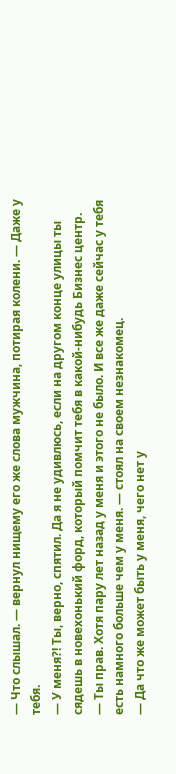— Что слышал. — вернул нищему его же слова мужчина, потирая колени. — Даже у тебя.
— У меня?! Ты, верно, спятил. Да я не удивлюсь, если на другом конце улицы ты сядешь в новехонький форд, который помчит тебя в какой-нибудь Бизнес центр.
— Ты прав. Хотя пару лет назад у меня и этого не было. И все же даже сейчас у тебя есть намного больше чем у меня. — стоял на своем незнакомец.
— Да что же может быть у меня, чего нет у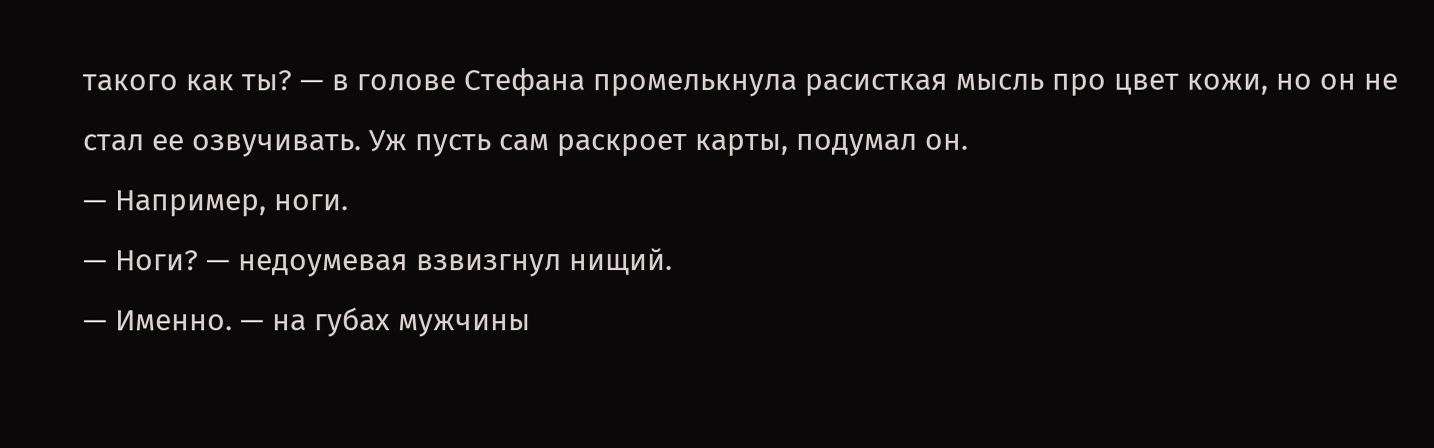такого как ты? — в голове Стефана промелькнула расисткая мысль про цвет кожи, но он не стал ее озвучивать. Уж пусть сам раскроет карты, подумал он.
— Например, ноги.
— Ноги? — недоумевая взвизгнул нищий.
— Именно. — на губах мужчины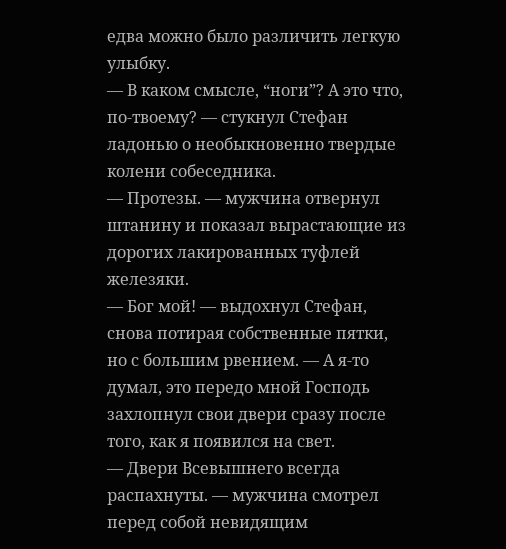едва можно было различить легкую улыбку.
— В каком смысле, “ноги”? А это что, по-твоему? — стукнул Стефан ладонью о необыкновенно твердые колени собеседника.
— Протезы. — мужчина отвернул штанину и показал вырастающие из дорогих лакированных туфлей железяки.
— Бог мой! — выдохнул Стефан, снова потирая собственные пятки, но с большим рвением. — А я-то думал, это передо мной Господь захлопнул свои двери сразу после того, как я появился на свет.
— Двери Всевышнего всегда распахнуты. — мужчина смотрел перед собой невидящим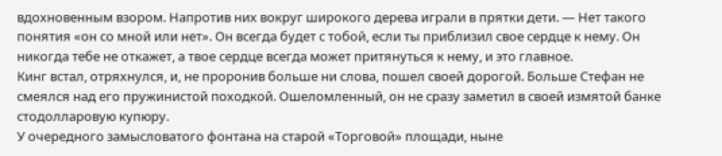вдохновенным взором. Напротив них вокруг широкого дерева играли в прятки дети. — Нет такого понятия «он со мной или нет». Он всегда будет с тобой, если ты приблизил свое сердце к нему. Он никогда тебе не откажет, а твое сердце всегда может притянуться к нему, и это главное.
Кинг встал, отряхнулся, и, не проронив больше ни слова, пошел своей дорогой. Больше Стефан не смеялся над его пружинистой походкой. Ошеломленный, он не сразу заметил в своей измятой банке стодолларовую купюру.
У очередного замысловатого фонтана на старой «Торговой» площади, ныне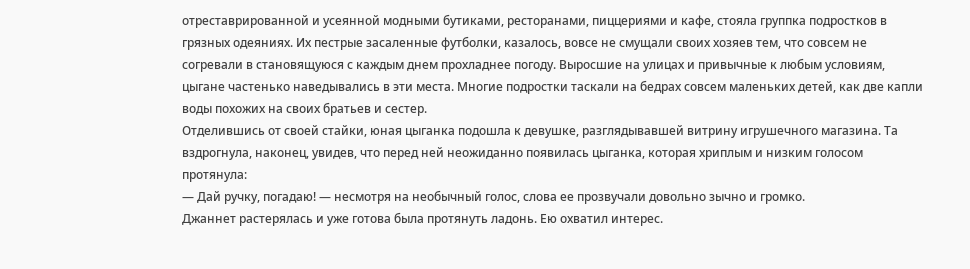отреставрированной и усеянной модными бутиками, ресторанами, пиццериями и кафе, стояла группка подростков в грязных одеяниях. Их пестрые засаленные футболки, казалось, вовсе не смущали своих хозяев тем, что совсем не согревали в становящуюся с каждым днем прохладнее погоду. Выросшие на улицах и привычные к любым условиям, цыгане частенько наведывались в эти места. Многие подростки таскали на бедрах совсем маленьких детей, как две капли воды похожих на своих братьев и сестер.
Отделившись от своей стайки, юная цыганка подошла к девушке, разглядывавшей витрину игрушечного магазина. Та вздрогнула, наконец, увидев, что перед ней неожиданно появилась цыганка, которая хриплым и низким голосом протянула:
— Дай ручку, погадаю! — несмотря на необычный голос, слова ее прозвучали довольно зычно и громко.
Джаннет растерялась и уже готова была протянуть ладонь. Ею охватил интерес.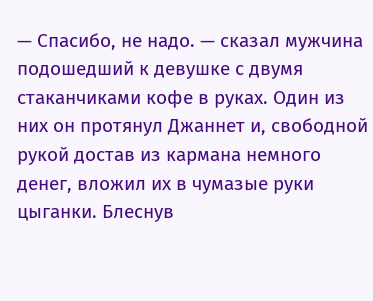— Спасибо, не надо. — сказал мужчина подошедший к девушке с двумя стаканчиками кофе в руках. Один из них он протянул Джаннет и, свободной рукой достав из кармана немного денег, вложил их в чумазые руки цыганки. Блеснув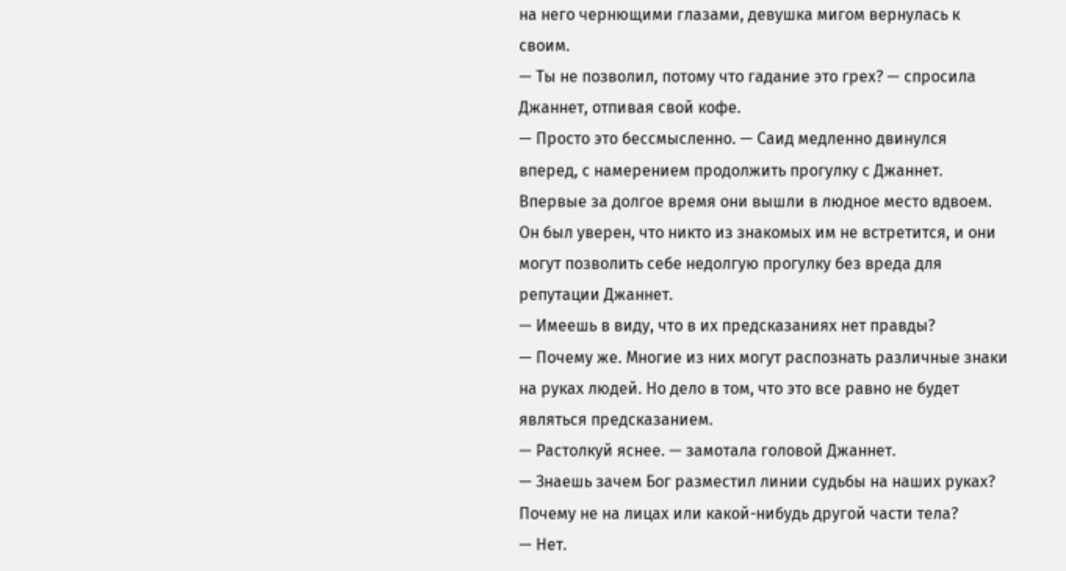на него чернющими глазами, девушка мигом вернулась к своим.
— Ты не позволил, потому что гадание это грех? — спросила Джаннет, отпивая свой кофе.
— Просто это бессмысленно. — Саид медленно двинулся вперед, с намерением продолжить прогулку с Джаннет. Впервые за долгое время они вышли в людное место вдвоем. Он был уверен, что никто из знакомых им не встретится, и они могут позволить себе недолгую прогулку без вреда для репутации Джаннет.
— Имеешь в виду, что в их предсказаниях нет правды?
— Почему же. Многие из них могут распознать различные знаки на руках людей. Но дело в том, что это все равно не будет являться предсказанием.
— Растолкуй яснее. — замотала головой Джаннет.
— Знаешь зачем Бог разместил линии судьбы на наших руках? Почему не на лицах или какой-нибудь другой части тела?
— Нет.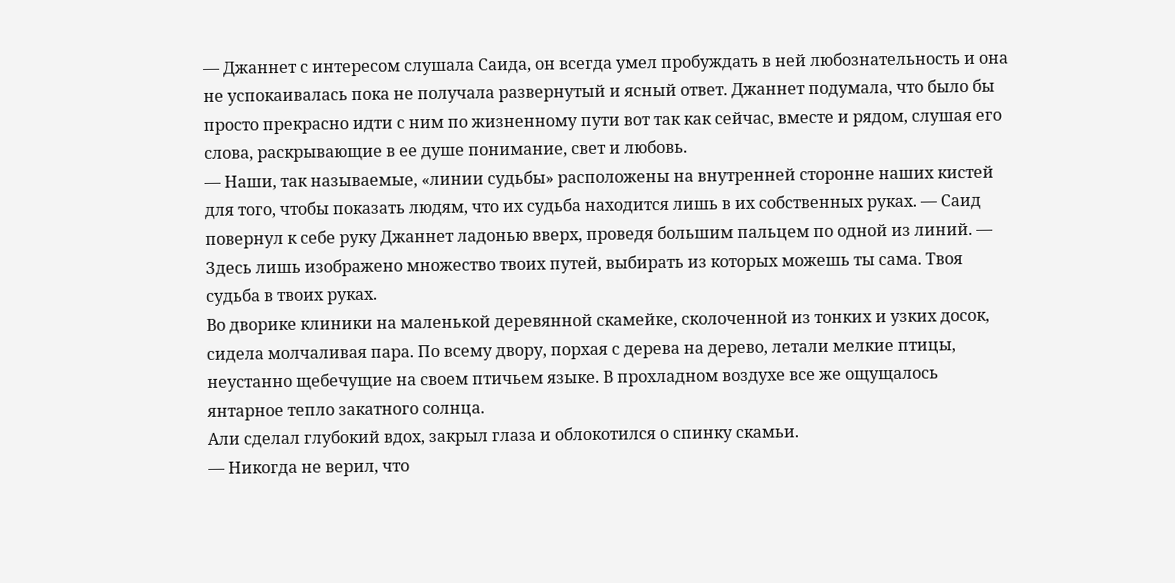— Джаннет с интересом слушала Саида, он всегда умел пробуждать в ней любознательность и она не успокаивалась пока не получала развернутый и ясный ответ. Джаннет подумала, что было бы просто прекрасно идти с ним по жизненному пути вот так как сейчас, вместе и рядом, слушая его слова, раскрывающие в ее душе понимание, свет и любовь.
— Наши, так называемые, «линии судьбы» расположены на внутренней сторонне наших кистей для того, чтобы показать людям, что их судьба находится лишь в их собственных руках. — Саид повернул к себе руку Джаннет ладонью вверх, проведя большим пальцем по одной из линий. — Здесь лишь изображено множество твоих путей, выбирать из которых можешь ты сама. Твоя судьба в твоих руках.
Во дворике клиники на маленькой деревянной скамейке, сколоченной из тонких и узких досок, сидела молчаливая пара. По всему двору, порхая с дерева на дерево, летали мелкие птицы, неустанно щебечущие на своем птичьем языке. В прохладном воздухе все же ощущалось янтарное тепло закатного солнца.
Али сделал глубокий вдох, закрыл глаза и облокотился о спинку скамьи.
— Никогда не верил, что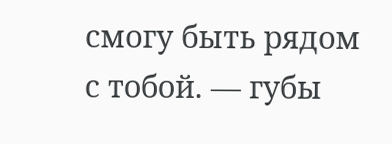смогу быть рядом с тобой. — губы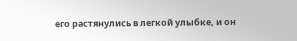его растянулись в легкой улыбке, и он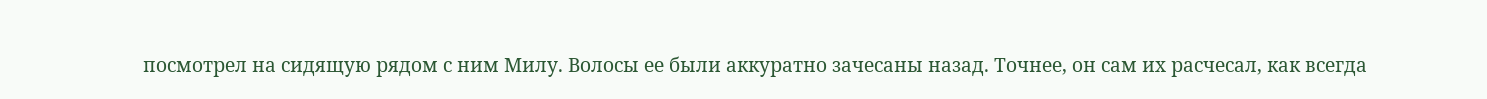посмотрел на сидящую рядом с ним Милу. Волосы ее были аккуратно зачесаны назад. Точнее, он сам их расчесал, как всегда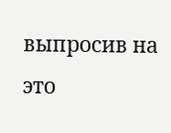выпросив на это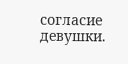согласие девушки.